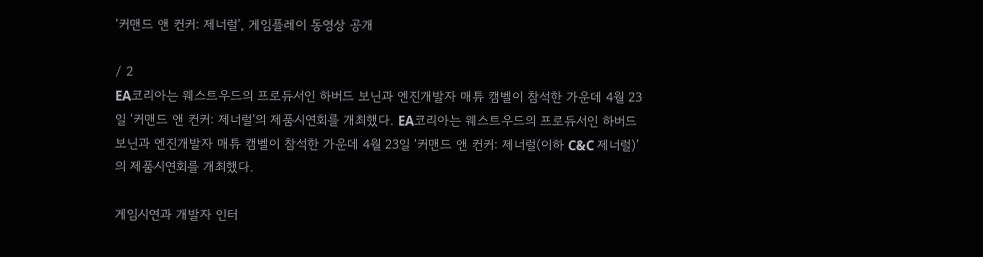‘커맨드 앤 컨커: 제너럴’, 게임플레이 동영상 공개

/ 2
EA코리아는 웨스트우드의 프로듀서인 하버드 보닌과 엔진개발자 매튜 캠벨이 참석한 가운데 4월 23일 ‘커맨드 앤 컨커: 제너럴’의 제품시연회를 개최했다. EA코리아는 웨스트우드의 프로듀서인 하버드 보닌과 엔진개발자 매튜 캠벨이 참석한 가운데 4월 23일 ‘커맨드 앤 컨커: 제너럴(이하 C&C 제너럴)’의 제품시연회를 개최했다.

게임시연과 개발자 인터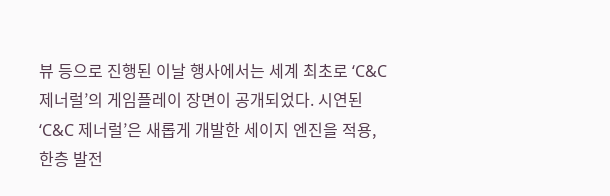뷰 등으로 진행된 이날 행사에서는 세계 최초로 ‘C&C 제너럴’의 게임플레이 장면이 공개되었다. 시연된 ‘C&C 제너럴’은 새롭게 개발한 세이지 엔진을 적용, 한층 발전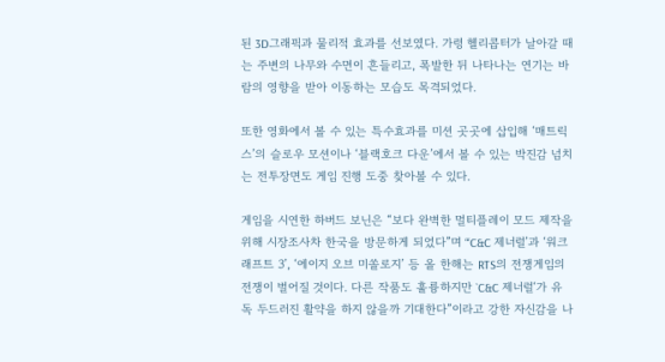된 3D그래픽과 물리적 효과를 선보였다. 가령 헬리콥터가 날아갈 때는 주변의 나무와 수면이 흔들리고, 폭발한 뒤 나타나는 연기는 바람의 영향을 받아 이동하는 모습도 목격되었다.

또한 영화에서 볼 수 있는 특수효과를 미션 곳곳에 삽입해 ‘매트릭스’의 슬로우 모션이나 ‘블랙호크 다운’에서 볼 수 있는 박진감 넘치는 전투장면도 게임 진행 도중 찾아볼 수 있다.

게임을 시연한 하버드 보닌은 “보다 완벽한 멀티플레이 모드 제작을 위해 시장조사차 한국을 방문하게 되었다”며 “‘C&C 제너럴’과 ‘워크래프트 3’, ‘에이지 오브 미쏠로지’ 등 올 한해는 RTS의 전쟁게임의 전쟁이 벌어질 것이다. 다른 작품도 훌륭하지만 `C&C 제너럴‘가 유독 두드러진 활약을 하지 않을까 기대한다”이라고 강한 자신감을 나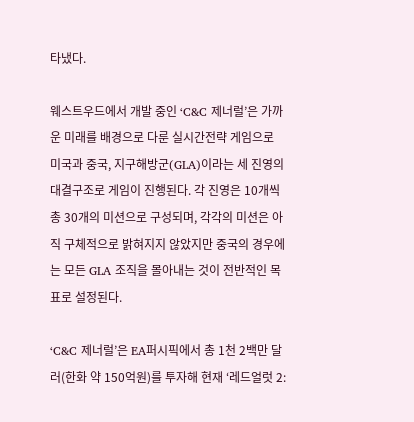타냈다.

웨스트우드에서 개발 중인 ‘C&C 제너럴’은 가까운 미래를 배경으로 다룬 실시간전략 게임으로 미국과 중국, 지구해방군(GLA)이라는 세 진영의 대결구조로 게임이 진행된다. 각 진영은 10개씩 총 30개의 미션으로 구성되며, 각각의 미션은 아직 구체적으로 밝혀지지 않았지만 중국의 경우에는 모든 GLA 조직을 몰아내는 것이 전반적인 목표로 설정된다.

‘C&C 제너럴’은 EA퍼시픽에서 총 1천 2백만 달러(한화 약 150억원)를 투자해 현재 ‘레드얼럿 2: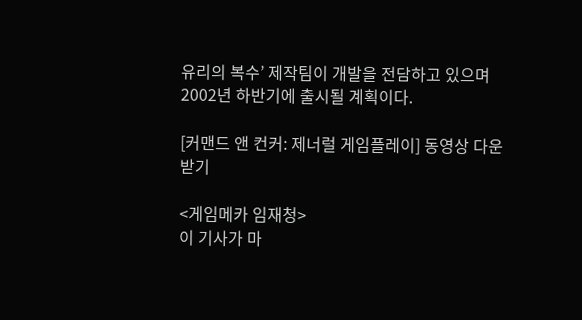유리의 복수’ 제작팀이 개발을 전담하고 있으며 2002년 하반기에 출시될 계획이다.

[커맨드 앤 컨커: 제너럴 게임플레이] 동영상 다운받기

<게임메카 임재청>
이 기사가 마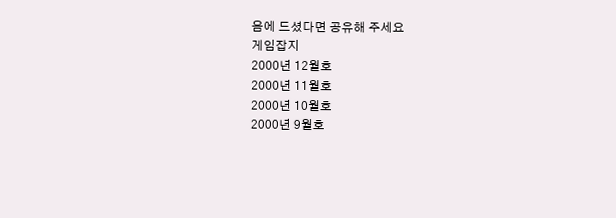음에 드셨다면 공유해 주세요
게임잡지
2000년 12월호
2000년 11월호
2000년 10월호
2000년 9월호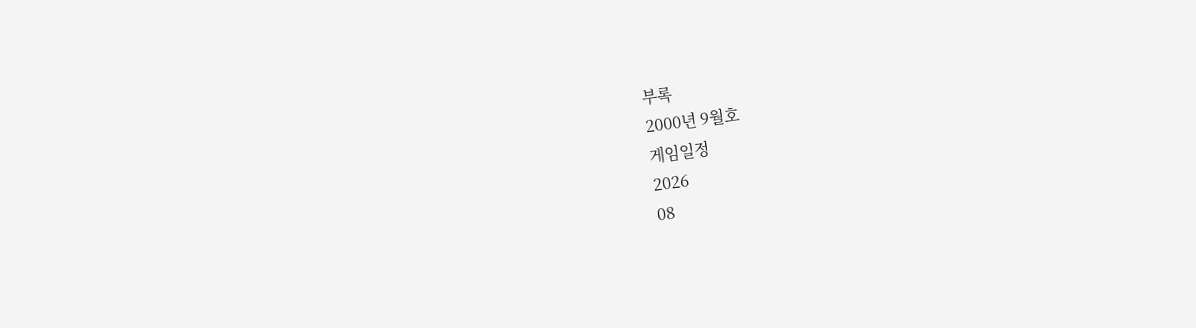부록
2000년 9월호
게임일정
2026
08